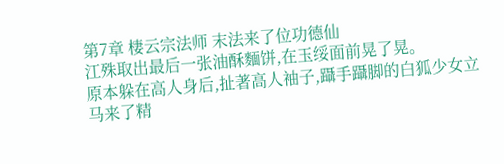第7章 棲云宗法师 末法来了位功德仙
江殊取出最后一张油酥麵饼,在玉绥面前晃了晃。
原本躲在高人身后,扯著高人袖子,躡手躡脚的白狐少女立马来了精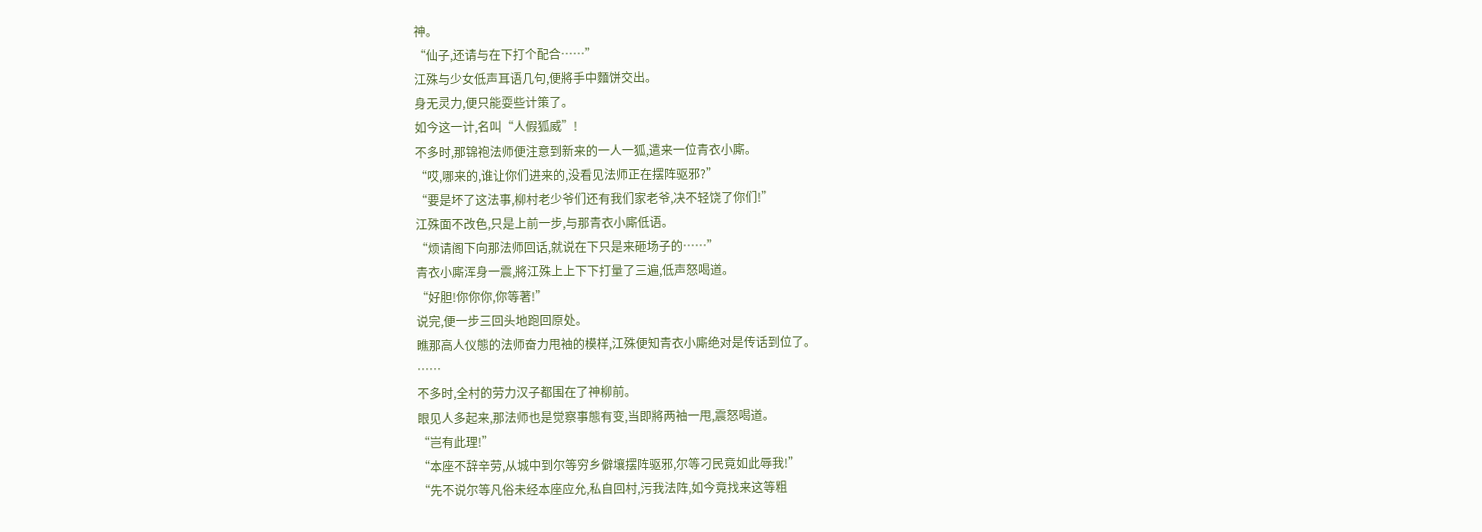神。
“仙子,还请与在下打个配合……”
江殊与少女低声耳语几句,便將手中麵饼交出。
身无灵力,便只能耍些计策了。
如今这一计,名叫“人假狐威”!
不多时,那锦袍法师便注意到新来的一人一狐,遣来一位青衣小廝。
“哎,哪来的,谁让你们进来的,没看见法师正在摆阵驱邪?”
“要是坏了这法事,柳村老少爷们还有我们家老爷,决不轻饶了你们!”
江殊面不改色,只是上前一步,与那青衣小廝低语。
“烦请阁下向那法师回话,就说在下只是来砸场子的……”
青衣小廝浑身一震,將江殊上上下下打量了三遍,低声怒喝道。
“好胆!你你你,你等著!”
说完,便一步三回头地跑回原处。
瞧那高人仪態的法师奋力甩袖的模样,江殊便知青衣小廝绝对是传话到位了。
……
不多时,全村的劳力汉子都围在了神柳前。
眼见人多起来,那法师也是觉察事態有变,当即將两袖一甩,震怒喝道。
“岂有此理!”
“本座不辞辛劳,从城中到尔等穷乡僻壤摆阵驱邪,尔等刁民竟如此辱我!”
“先不说尔等凡俗未经本座应允,私自回村,污我法阵,如今竟找来这等粗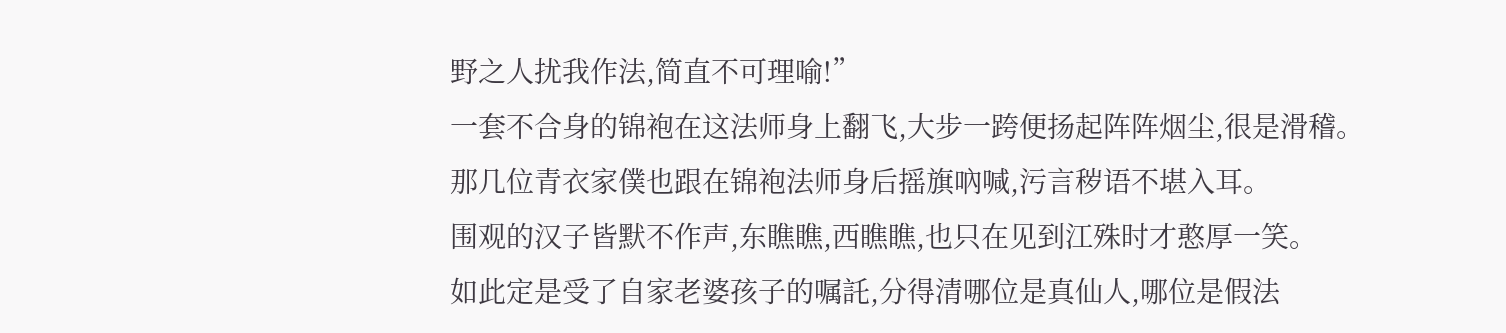野之人扰我作法,简直不可理喻!”
一套不合身的锦袍在这法师身上翻飞,大步一跨便扬起阵阵烟尘,很是滑稽。
那几位青衣家僕也跟在锦袍法师身后摇旗吶喊,污言秽语不堪入耳。
围观的汉子皆默不作声,东瞧瞧,西瞧瞧,也只在见到江殊时才憨厚一笑。
如此定是受了自家老婆孩子的嘱託,分得清哪位是真仙人,哪位是假法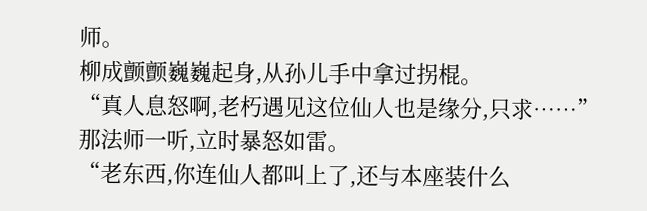师。
柳成颤颤巍巍起身,从孙儿手中拿过拐棍。
“真人息怒啊,老朽遇见这位仙人也是缘分,只求……”
那法师一听,立时暴怒如雷。
“老东西,你连仙人都叫上了,还与本座装什么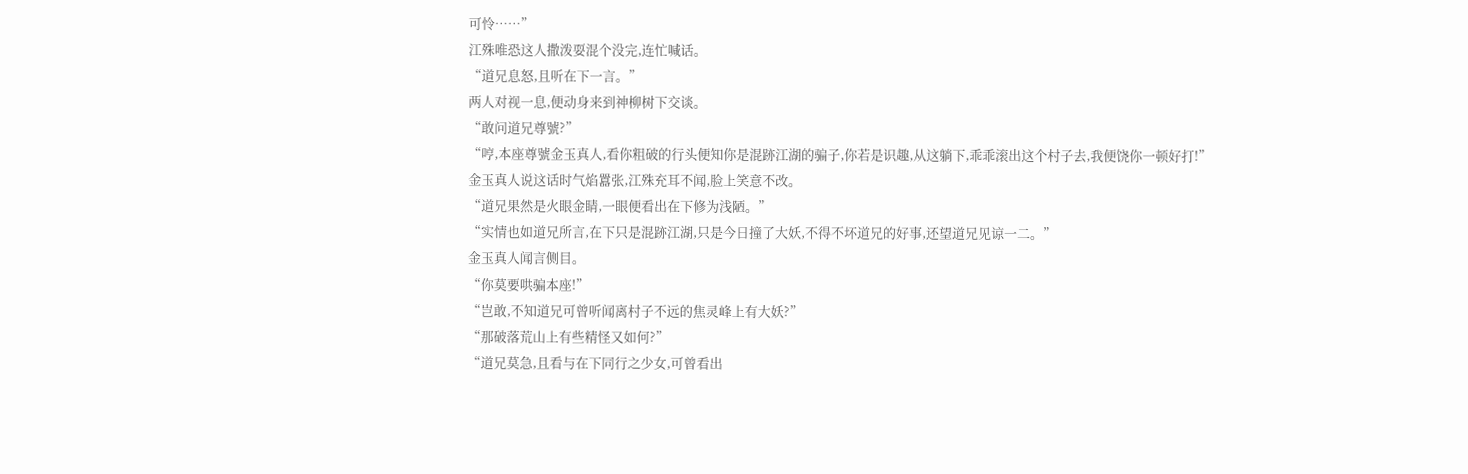可怜……”
江殊唯恐这人撒泼耍混个没完,连忙喊话。
“道兄息怒,且听在下一言。”
两人对视一息,便动身来到神柳树下交谈。
“敢问道兄尊號?”
“哼,本座尊號金玉真人,看你粗破的行头便知你是混跡江湖的骗子,你若是识趣,从这躺下,乖乖滚出这个村子去,我便饶你一顿好打!”
金玉真人说这话时气焰囂张,江殊充耳不闻,脸上笑意不改。
“道兄果然是火眼金睛,一眼便看出在下修为浅陋。”
“实情也如道兄所言,在下只是混跡江湖,只是今日撞了大妖,不得不坏道兄的好事,还望道兄见谅一二。”
金玉真人闻言侧目。
“你莫要哄骗本座!”
“岂敢,不知道兄可曾听闻离村子不远的焦灵峰上有大妖?”
“那破落荒山上有些精怪又如何?”
“道兄莫急,且看与在下同行之少女,可曾看出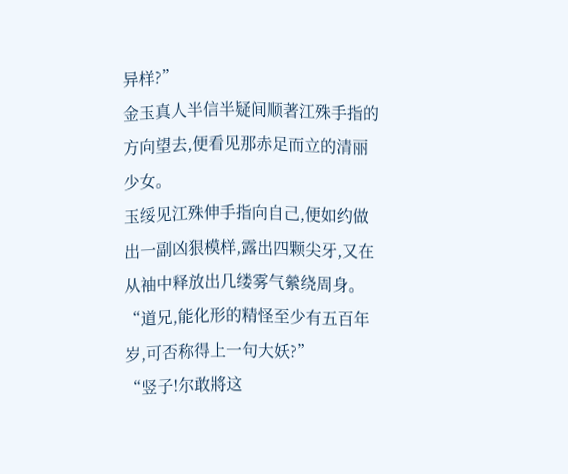异样?”
金玉真人半信半疑间顺著江殊手指的方向望去,便看见那赤足而立的清丽少女。
玉绥见江殊伸手指向自己,便如约做出一副凶狠模样,露出四颗尖牙,又在从袖中释放出几缕雾气縈绕周身。
“道兄,能化形的精怪至少有五百年岁,可否称得上一句大妖?”
“竖子!尔敢將这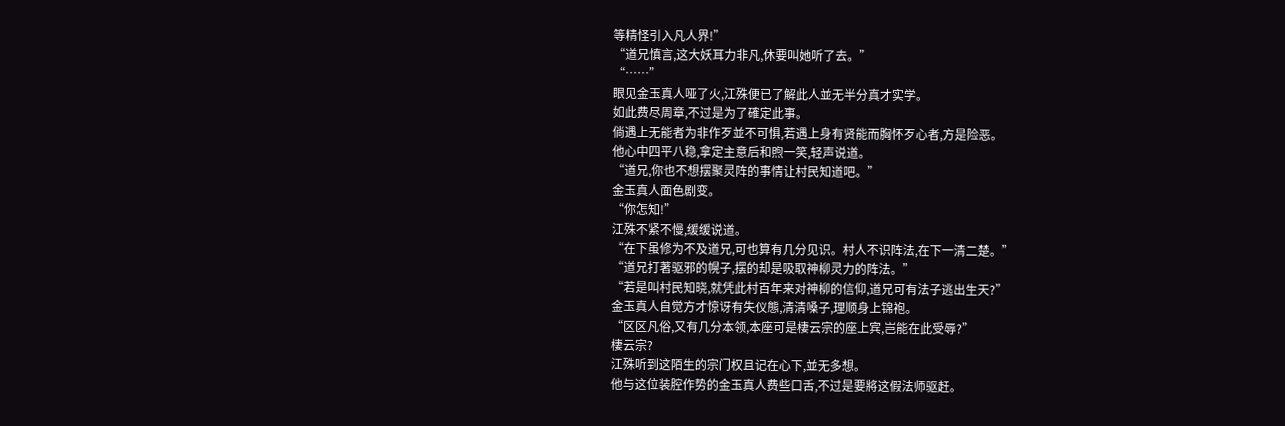等精怪引入凡人界!”
“道兄慎言,这大妖耳力非凡,休要叫她听了去。”
“……”
眼见金玉真人哑了火,江殊便已了解此人並无半分真才实学。
如此费尽周章,不过是为了確定此事。
倘遇上无能者为非作歹並不可惧,若遇上身有贤能而胸怀歹心者,方是险恶。
他心中四平八稳,拿定主意后和煦一笑,轻声说道。
“道兄,你也不想摆聚灵阵的事情让村民知道吧。”
金玉真人面色剧变。
“你怎知!”
江殊不紧不慢,缓缓说道。
“在下虽修为不及道兄,可也算有几分见识。村人不识阵法,在下一清二楚。”
“道兄打著驱邪的幌子,摆的却是吸取神柳灵力的阵法。”
“若是叫村民知晓,就凭此村百年来对神柳的信仰,道兄可有法子逃出生天?”
金玉真人自觉方才惊讶有失仪態,清清嗓子,理顺身上锦袍。
“区区凡俗,又有几分本领,本座可是棲云宗的座上宾,岂能在此受辱?”
棲云宗?
江殊听到这陌生的宗门权且记在心下,並无多想。
他与这位装腔作势的金玉真人费些口舌,不过是要將这假法师驱赶。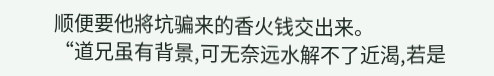顺便要他將坑骗来的香火钱交出来。
“道兄虽有背景,可无奈远水解不了近渴,若是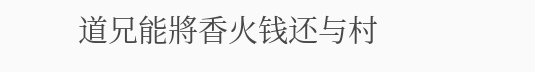道兄能將香火钱还与村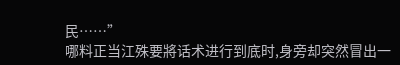民……”
哪料正当江殊要將话术进行到底时,身旁却突然冒出一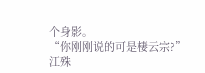个身影。
“你刚刚说的可是棲云宗?”
江殊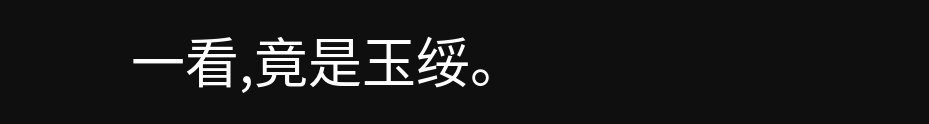一看,竟是玉绥。